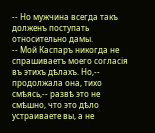-- Но мужчина всегда такъ долженъ поступать относительно дамы.
-- Мой Каспаръ никогда не спрашиваетъ моего согласія въ этихъ дѣлахъ. Но,-- продолжала она, тихо смѣясь,-- развѣ это не смѣшно, что это дѣло устраиваете вы, а не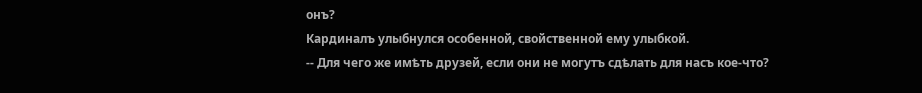онъ?
Кардиналъ улыбнулся особенной, свойственной ему улыбкой.
-- Для чего же имѣть друзей, если они не могутъ сдѣлать для насъ кое-что?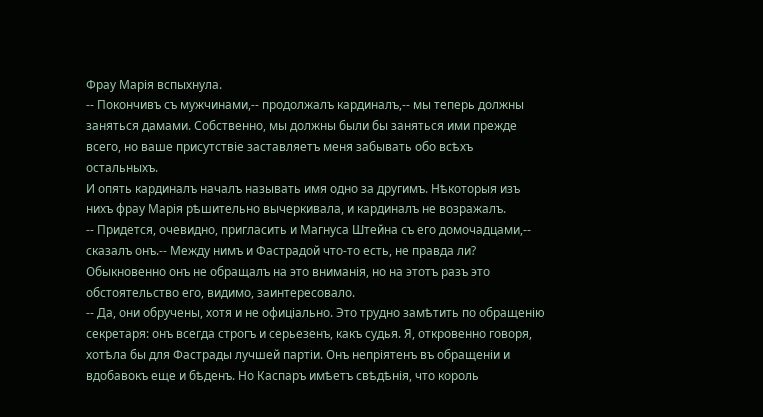Фрау Марія вспыхнула.
-- Покончивъ съ мужчинами,-- продолжалъ кардиналъ,-- мы теперь должны заняться дамами. Собственно, мы должны были бы заняться ими прежде всего, но ваше присутствіе заставляетъ меня забывать обо всѣхъ остальныхъ.
И опять кардиналъ началъ называть имя одно за другимъ. Нѣкоторыя изъ нихъ фрау Марія рѣшительно вычеркивала, и кардиналъ не возражалъ.
-- Придется, очевидно, пригласить и Магнуса Штейна съ его домочадцами,-- сказалъ онъ.-- Между нимъ и Фастрадой что-то есть, не правда ли?
Обыкновенно онъ не обращалъ на это вниманія, но на этотъ разъ это обстоятельство его, видимо, заинтересовало.
-- Да, они обручены, хотя и не офиціально. Это трудно замѣтить по обращенію секретаря: онъ всегда строгъ и серьезенъ, какъ судья. Я, откровенно говоря, хотѣла бы для Фастрады лучшей партіи. Онъ непріятенъ въ обращеніи и вдобавокъ еще и бѣденъ. Но Каспаръ имѣетъ свѣдѣнія, что король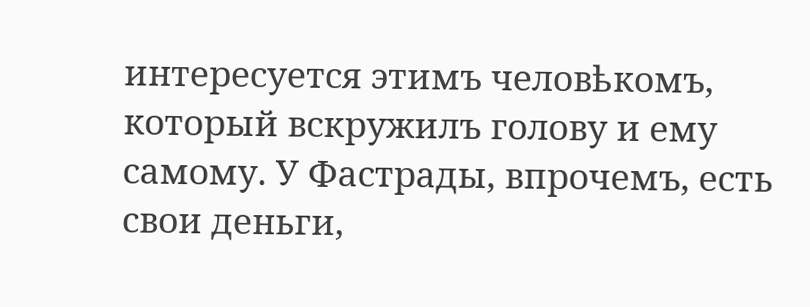интересуется этимъ человѣкомъ, который вскружилъ голову и ему самому. У Фастрады, впрочемъ, есть свои деньги,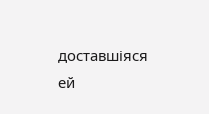доставшіяся ей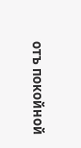отъ покойной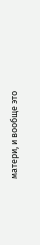матери, и вообще это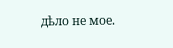дѣло не мое.